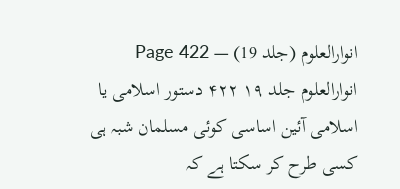انوارالعلوم (جلد 19) — Page 422
انوارالعلوم جلد ۱۹ ۴۲۲ دستور اسلامی یا اسلامی آئین اساسی کوئی مسلمان شبہ ہی کسی طرح کر سکتا ہے کہ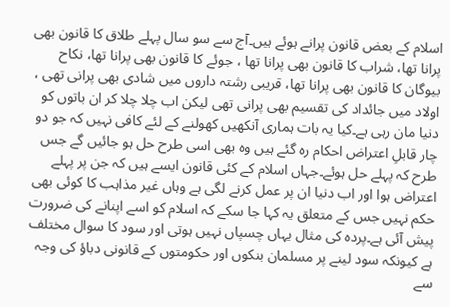اسلام کے بعض قانون پرانے ہوئے ہیں۔آج سے سو سال پہلے طلاق کا قانون بھی پرانا تھا، شراب کا قانون بھی پرانا تھا ، جوئے کا قانون بھی پرانا تھا، نکاح بیوگان کا قانون بھی پرانا تھا، قریبی رشتہ داروں میں شادی بھی پرانی تھی ، اولاد میں جائداد کی تقسیم بھی پرانی تھی لیکن اب چلا چلا کر ان باتوں کو دنیا مان رہی ہے۔کیا یہ بات ہماری آنکھیں کھولنے کے لئے کافی نہیں کہ جو دو چار قابلِ اعتراض احکام رہ گئے ہیں وہ بھی اسی طرح حل ہو جائیں گے جس طرح کہ پہلے حل ہوئے۔جہاں اسلام کے کئی قانون ایسے ہیں کہ جن پر پہلے اعتراض ہوا اور اب دنیا ان پر عمل کرنے لگی ہے وہاں غیر مذاہب کا کوئی بھی حکم نہیں جس کے متعلق یہ کہا جا سکے کہ اسلام کو اسے اپنانے کی ضرورت پیش آئی ہے۔پردہ کی مثال یہاں چسپاں نہیں ہوتی اور سود کا سوال مختلف ہے کیونکہ سود لینے پر مسلمان بنکوں اور حکومتوں کے قانونی دباؤ کی وجہ سے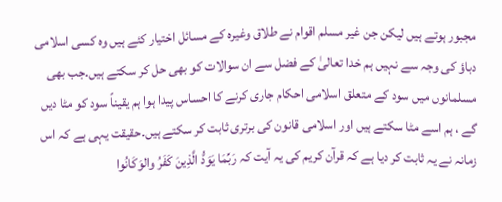مجبور ہوتے ہیں لیکن جن غیر مسلم اقوام نے طلاق وغیرہ کے مسائل اختیار کئے ہیں وہ کسی اسلامی دباؤ کی وجہ سے نہیں ہم خدا تعالیٰ کے فضل سے ان سوالات کو بھی حل کر سکتے ہیں۔جب بھی مسلمانوں میں سود کے متعلق اسلامی احکام جاری کرنے کا احساس پیدا ہوا ہم یقیناً سود کو مٹا دیں گے ، ہم اسے مٹا سکتے ہیں اور اسلامی قانون کی برتری ثابت کر سکتے ہیں۔حقیقت یہی ہے کہ اس زمانہ نے یہ ثابت کر دیا ہے کہ قرآن کریم کی یہ آیت کہ رَبِّمَا يَوَدُّ الَّذِينَ كَفَرُ والوَكَانُوا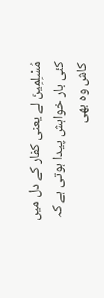مُسْلِمِينَ لے یعنی کفار کے دل میں کئی بار خواہش پیدا ہوتی ہے کہ کاش وہ بھی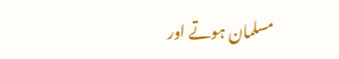مسلمان ہوتے اور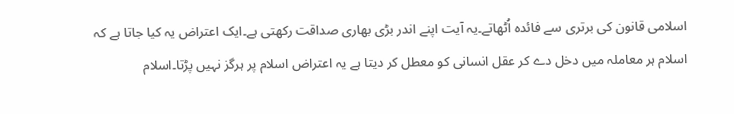اسلامی قانون کی برتری سے فائدہ اُٹھاتے۔یہ آیت اپنے اندر بڑی بھاری صداقت رکھتی ہے۔ایک اعتراض یہ کیا جاتا ہے کہ اسلام ہر معاملہ میں دخل دے کر عقل انسانی کو معطل کر دیتا ہے یہ اعتراض اسلام پر ہرگز نہیں پڑتا۔اسلام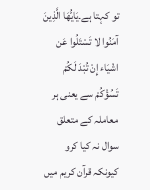تو کہتا ہے۔يَايُّهَا الَّذِينَ آمَنُوا لا تَسْتَلُوا عَن اشْيَاء إِنْ تُبْدَ لَكُمْ تَسُؤْكُمْ سے یعنی ہر معاملہ کے متعلق سوال نہ کیا کرو کیونکہ قرآن کریم میں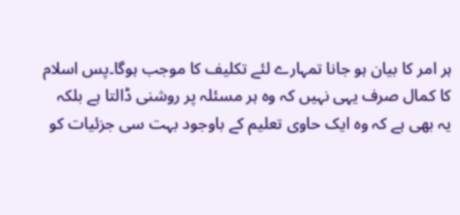ہر امر کا بیان ہو جانا تمہارے لئے تکلیف کا موجب ہوگا۔پس اسلام کا کمال صرف یہی نہیں کہ وہ ہر مسئلہ پر روشنی ڈالتا ہے بلکہ یہ بھی ہے کہ وہ ایک حاوی تعلیم کے باوجود بہت سی جزئیات کو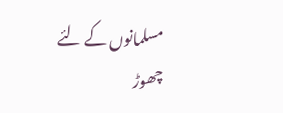مسلمانوں کے لئے چھوڑ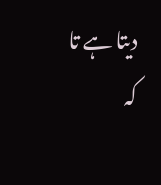دیتا ہے تا کہ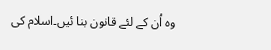وہ اُن کے لئے قانون بنا ئیں۔اسلام کی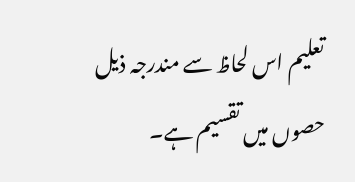تعلیم اس لحاظ سے مندرجہ ذیل حصوں میں تقسیم ہے۔